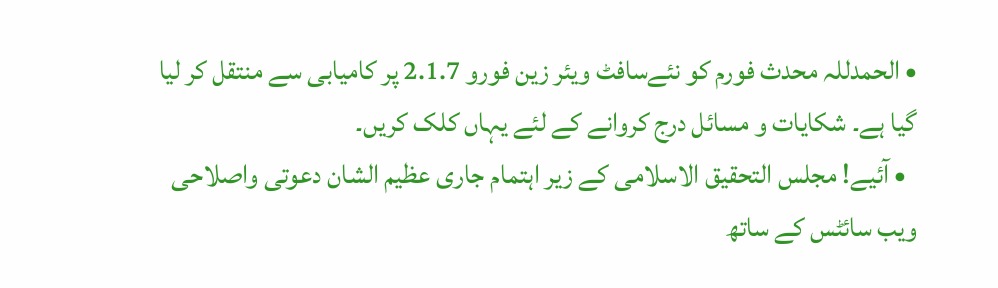• الحمدللہ محدث فورم کو نئےسافٹ ویئر زین فورو 2.1.7 پر کامیابی سے منتقل کر لیا گیا ہے۔ شکایات و مسائل درج کروانے کے لئے یہاں کلک کریں۔
  • آئیے! مجلس التحقیق الاسلامی کے زیر اہتمام جاری عظیم الشان دعوتی واصلاحی ویب سائٹس کے ساتھ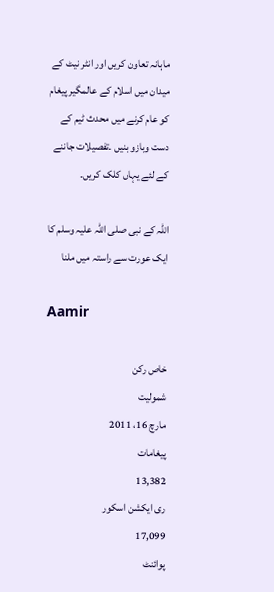ماہانہ تعاون کریں اور انٹر نیٹ کے میدان میں اسلام کے عالمگیر پیغام کو عام کرنے میں محدث ٹیم کے دست وبازو بنیں ۔تفصیلات جاننے کے لئے یہاں کلک کریں۔

اللہ کے نبی صلی اللہ علیہ وسلم کا ایک عورت سے راستہ میں ملنا

Aamir

خاص رکن
شمولیت
مارچ 16، 2011
پیغامات
13,382
ری ایکشن اسکور
17,099
پوائنٹ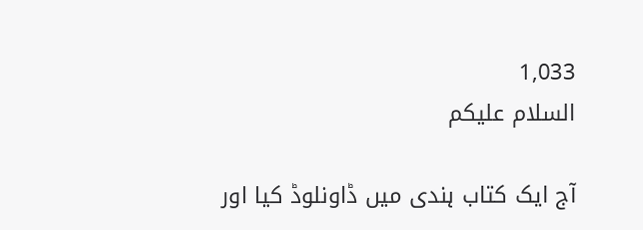1,033
السلام علیکم

آج ایک کتاب ہندی میں ڈاونلوڈ کیا اور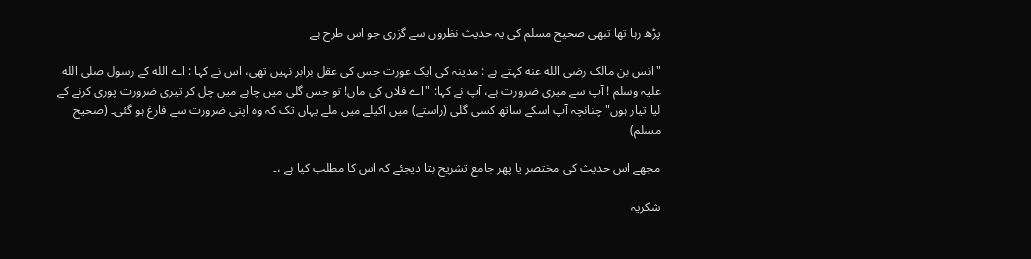پڑھ رہا تھا تبھی صحیح مسلم کی یہ حدیث نظروں سے گزری جو اس طرح ہے

"انس بن مالک رضی الله عنه کہتے ہے : مدینہ کی ایک عورت جس کی عقل برابر نہیں تھی، اس نے کہا : اے الله کے رسول صلی الله علیہ وسلم ! آپ سے میری ضرورت ہے، آپ نے کہا: "اے فلاں کی ماں! تو جس گلی میں چاہے میں چل کر تیری ضرورت پوری کرنے کے لیا تیار ہوں" چنانچہ آپ اسکے ساتھ کسی گلی (راستے) میں اکیلے میں ملے یہاں تک کہ وہ اپنی ضرورت سے فارغ ہو گئی۔ (صحیح مسلم)

مجھے اس حدیث کی مختصر یا پھر جامع تشریح بتا دیجئے کہ اس کا مطلب کیا ہے ،۔

شکریہ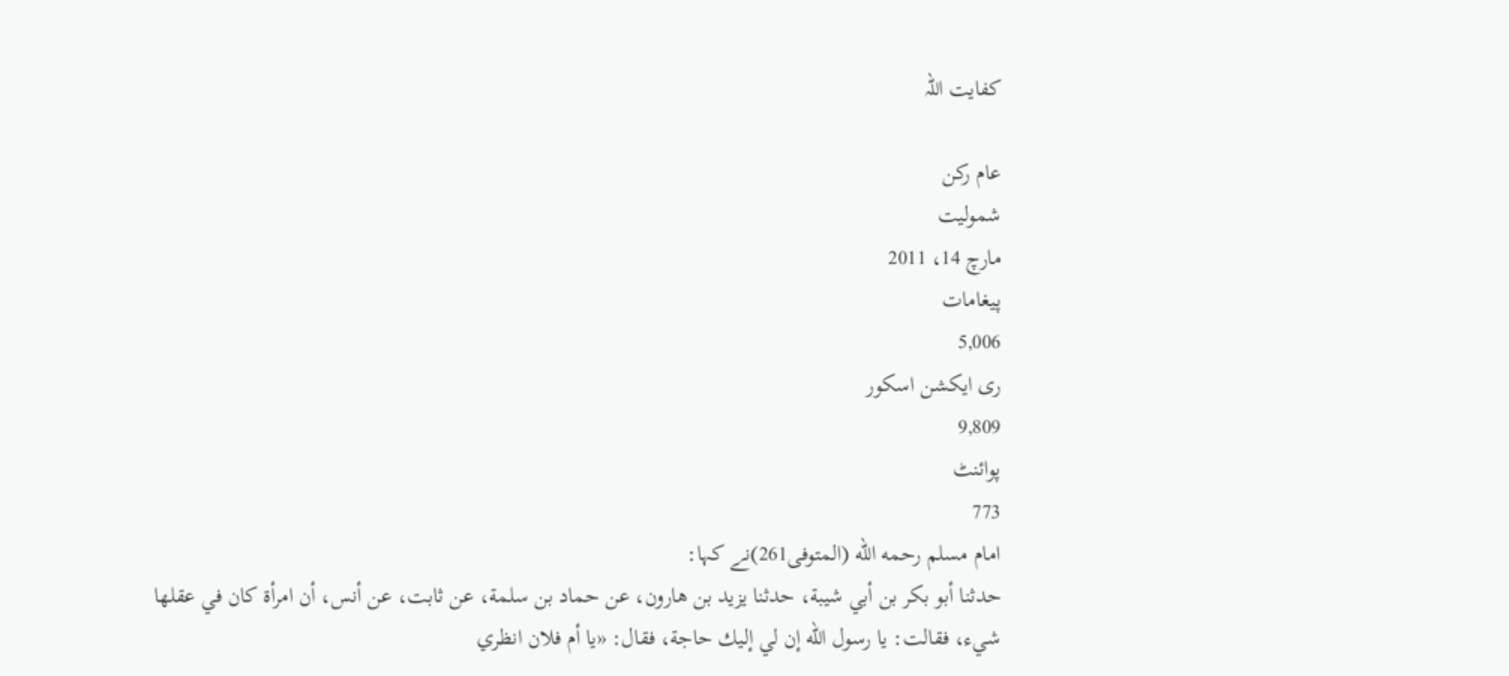کفایت اللہ

عام رکن
شمولیت
مارچ 14، 2011
پیغامات
5,006
ری ایکشن اسکور
9,809
پوائنٹ
773
امام مسلم رحمه الله (المتوفى261)نے کہا:
حدثنا أبو بكر بن أبي شيبة، حدثنا يزيد بن هارون، عن حماد بن سلمة، عن ثابت، عن أنس، أن امرأة كان في عقلها شيء، فقالت: يا رسول الله إن لي إليك حاجة، فقال: «يا أم فلان انظري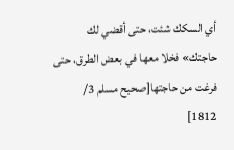أي السكك شئت، حتى أقضي لك حاجتك» فخلا معها في بعض الطرق، حتى فرغت من حاجتها[صحيح مسلم 3/ 1812]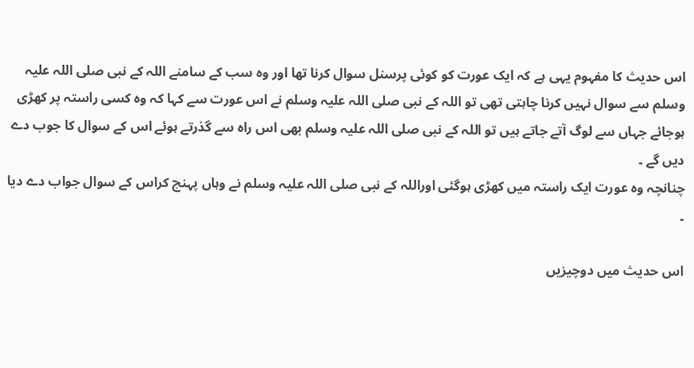اس حدیث کا مفہوم یہی ہے کہ ایک عورت کو کوئی پرسنل سوال کرنا تھا اور وہ سب کے سامنے اللہ کے نبی صلی اللہ علیہ وسلم سے سوال نہیں کرنا چاہتی تھی تو اللہ کے نبی صلی اللہ علیہ وسلم نے اس عورت سے کہا کہ وہ کسی راستہ پر کھڑی ہوجائے جہاں سے لوگ آتے جاتے ہیں تو اللہ کے نبی صلی اللہ علیہ وسلم بھی اس راہ سے گذرتے ہوئے اس کے سوال کا جوب دے دیں گے ۔
چنانچہ وہ عورت ایک راستہ میں کھڑی ہوگئی اوراللہ کے نبی صلی اللہ علیہ وسلم نے وہاں پہنچ کراس کے سوال جواب دے دیا ۔

اس حدیث میں دوچیزیں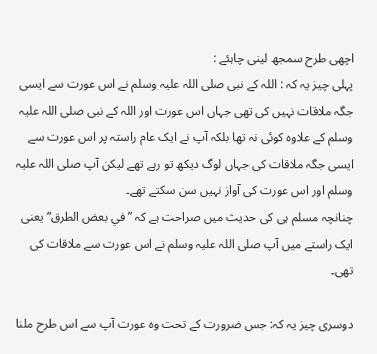اچھی طرح سمجھ لینی چاہئے :
پہلی چیز یہ کہ : اللہ کے نبی صلی اللہ علیہ وسلم نے اس عورت سے ایسی جگہ ملاقات نہیں کی تھی جہاں اس عورت اور اللہ کے نبی صلی اللہ علیہ وسلم کے علاوہ کوئی نہ تھا بلکہ آپ نے ایک عام راستہ پر اس عورت سے ایسی جگہ ملاقات کی جہاں لوگ دیکھ تو رہے تھے لیکن آپ صلی اللہ علیہ وسلم اور اس عورت کی آواز نہیں سن سکتے تھے۔
چنانچہ مسلم ہی کی حدیث میں صراحت ہے کہ ” في بعض الطرق“ یعنی ایک راستے میں آپ صلی اللہ علیہ وسلم نے اس عورت سے ملاقات کی تھی۔

دوسری چیز یہ کہ: جس ضرورت کے تحت وہ عورت آپ سے اس طرح ملنا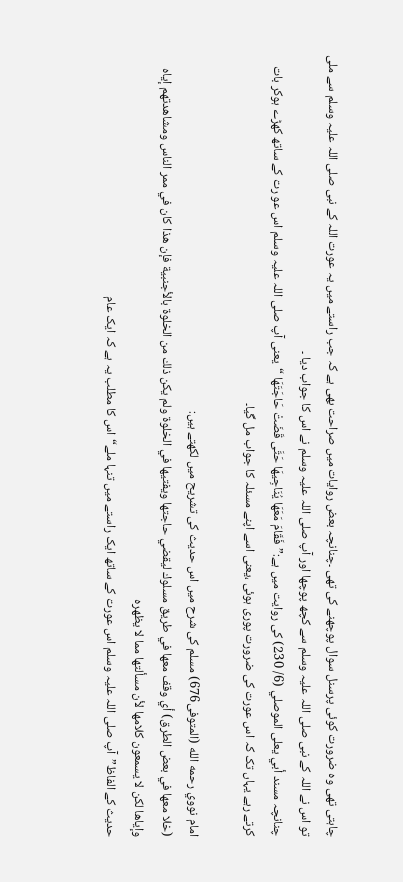چاہتی تھی وہ ضرورت کوئی پرسنل سوال پوچھنے کی تھی ۔چنانچہ بعض روایات میں صراحت بھی ہے کہ جب راستے میں یہ عورت اللہ کے نبی صلی اللہ علیہ وسلم سے ملی تو اس نے اللہ کے نبی صلی اللہ علیہ وسلم سے کچھ پوچھا اور آپ صلی اللہ علیہ وسلم نے اس کا جواب دیا ۔
چنانچہ مسند أبي يعلى الموصلي (6/ 230) کی روایت میں ہے:”فَقَامَ مَعَهَا يُنَاجِيهَا حَتَّى قَضَتْ حَاجَتَهَا “یعنی آپ صلی اللہ علیہ وسلم اس عو رت کے ساتھ کھڑے ہوکر بات کرتے رہے یہاں تک کہ اس عورت کی ضرورت پوری ہوئی ،یعنی اسے اپنے مسئلہ کا جواب مل گیا۔

امام نووي رحمه الله (المتوفى676) مسلم کی شرح میں اس حدیث کی تشریح میں لکھتے ہیں:
(خلا معها في بعض الطرق) أي وقف معها في طريق مسلوك ليقضي حاجتها ويفتيها في الخلوة ولم يكن ذلك من الخلوة بالأجنبية فإن هذا كان في ممر الناس ومشاهدتهم إياه وإياها لكن لا يسمعون كلامها لأن مسألتها مما لا يظهره
حدیث کے الفاظ”آپ صلی اللہ علیہ وسلم اس عورت کے ساتھ ایک راستے میں تنہا ملے“اس کا مطلب یہ ہے کہ ایک عام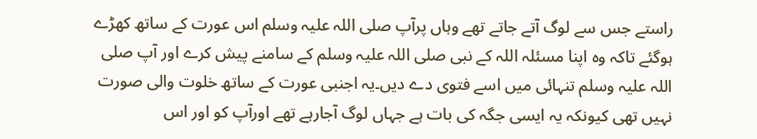راستے جس سے لوگ آتے جاتے تھے وہاں پرآپ صلی اللہ علیہ وسلم اس عورت کے ساتھ کھڑے ہوگئے تاکہ وہ اپنا مسئلہ اللہ کے نبی صلی اللہ علیہ وسلم کے سامنے پیش کرے اور آپ صلی اللہ علیہ وسلم تنہائی میں اسے فتوی دے دیں۔یہ اجنبی عورت کے ساتھ خلوت والی صورت نہیں تھی کیونکہ یہ ایسی جگہ کی بات ہے جہاں لوگ آجارہے تھے اورآپ کو اور اس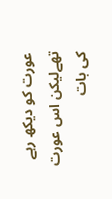عورت کو دیکھ رہے تھےلیکن اس عورت کی بات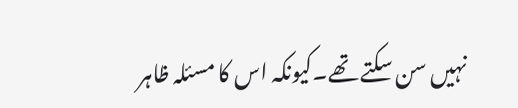نہیں سن سکتے تھے۔کیونکہ اس کا مسئلہ ظاہر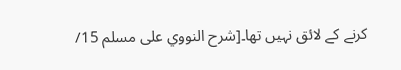کرنے کے لائق نہیں تھا۔[شرح النووي على مسلم 15/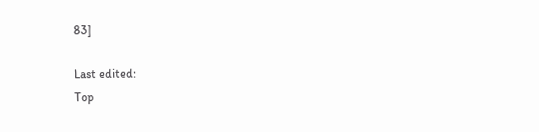83]

Last edited:
Top